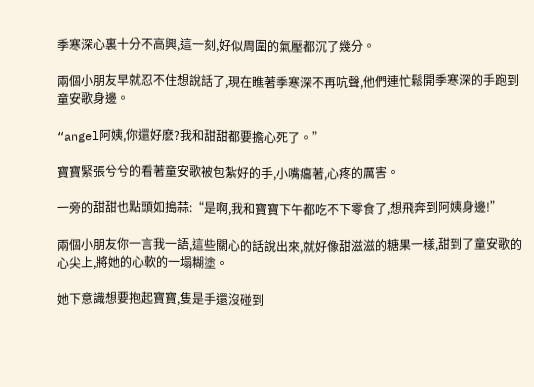季寒深心裏十分不高興,這一刻,好似周圍的氣壓都沉了幾分。

兩個小朋友早就忍不住想說話了,現在瞧著季寒深不再吭聲,他們連忙鬆開季寒深的手跑到童安歌身邊。

“angel阿姨,你還好麽?我和甜甜都要擔心死了。”

寶寶緊張兮兮的看著童安歌被包紮好的手,小嘴癟著,心疼的厲害。

一旁的甜甜也點頭如搗蒜:“是啊,我和寶寶下午都吃不下零食了,想飛奔到阿姨身邊!”

兩個小朋友你一言我一語,這些關心的話說出來,就好像甜滋滋的糖果一樣,甜到了童安歌的心尖上,將她的心軟的一塌糊塗。

她下意識想要抱起寶寶,隻是手還沒碰到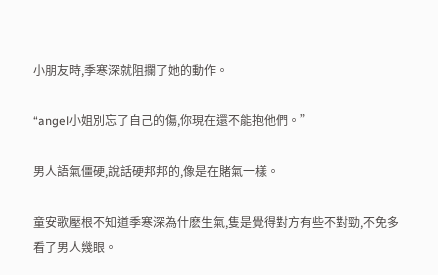小朋友時,季寒深就阻攔了她的動作。

“angel小姐別忘了自己的傷,你現在還不能抱他們。”

男人語氣僵硬,說話硬邦邦的,像是在賭氣一樣。

童安歌壓根不知道季寒深為什麽生氣,隻是覺得對方有些不對勁,不免多看了男人幾眼。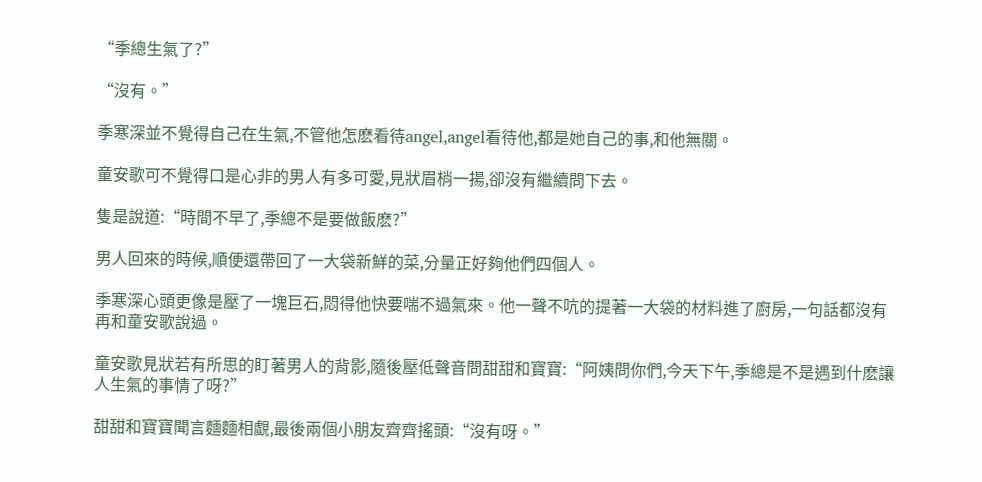“季總生氣了?”

“沒有。”

季寒深並不覺得自己在生氣,不管他怎麽看待angel,angel看待他,都是她自己的事,和他無關。

童安歌可不覺得口是心非的男人有多可愛,見狀眉梢一揚,卻沒有繼續問下去。

隻是說道:“時間不早了,季總不是要做飯麽?”

男人回來的時候,順便還帶回了一大袋新鮮的菜,分量正好夠他們四個人。

季寒深心頭更像是壓了一塊巨石,悶得他快要喘不過氣來。他一聲不吭的提著一大袋的材料進了廚房,一句話都沒有再和童安歌說過。

童安歌見狀若有所思的盯著男人的背影,隨後壓低聲音問甜甜和寶寶:“阿姨問你們,今天下午,季總是不是遇到什麽讓人生氣的事情了呀?”

甜甜和寶寶聞言麵麵相覷,最後兩個小朋友齊齊搖頭:“沒有呀。”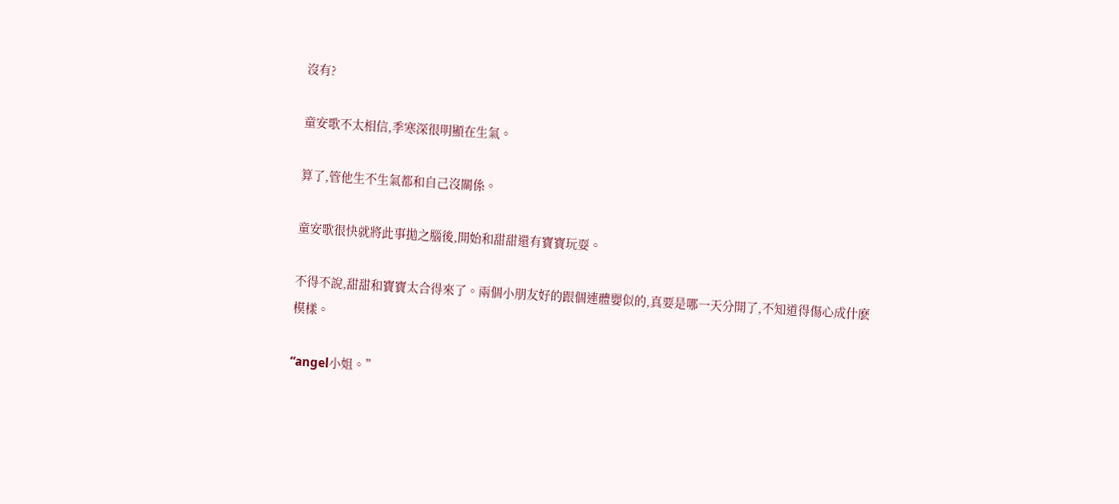沒有?

童安歌不太相信,季寒深很明顯在生氣。

算了,管他生不生氣都和自己沒關係。

童安歌很快就將此事拋之腦後,開始和甜甜還有寶寶玩耍。

不得不說,甜甜和寶寶太合得來了。兩個小朋友好的跟個連體嬰似的,真要是哪一天分開了,不知道得傷心成什麽模樣。

“angel小姐。”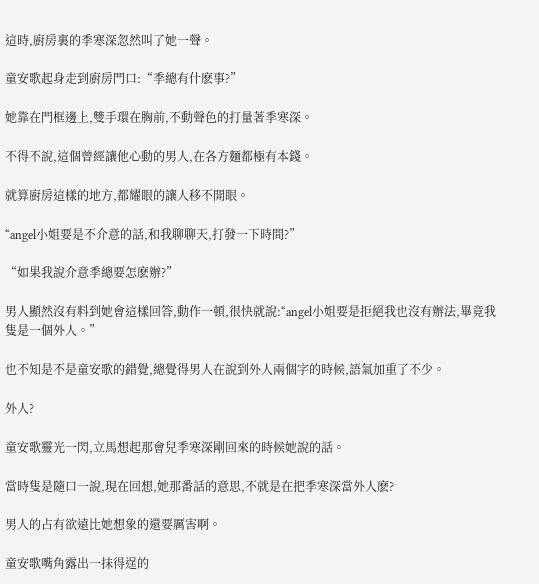這時,廚房裏的季寒深忽然叫了她一聲。

童安歌起身走到廚房門口:“季總有什麽事?”

她靠在門框邊上,雙手環在胸前,不動聲色的打量著季寒深。

不得不說,這個曾經讓他心動的男人,在各方麵都極有本錢。

就算廚房這樣的地方,都耀眼的讓人移不開眼。

“angel小姐要是不介意的話,和我聊聊天,打發一下時間?”

“如果我說介意季總要怎麽辦?”

男人顯然沒有料到她會這樣回答,動作一頓,很快就說:“angel小姐要是拒絕我也沒有辦法,畢竟我隻是一個外人。”

也不知是不是童安歌的錯覺,總覺得男人在說到外人兩個字的時候,語氣加重了不少。

外人?

童安歌靈光一閃,立馬想起那會兒季寒深剛回來的時候她說的話。

當時隻是隨口一說,現在回想,她那番話的意思,不就是在把季寒深當外人麽?

男人的占有欲遠比她想象的還要厲害啊。

童安歌嘴角露出一抹得逞的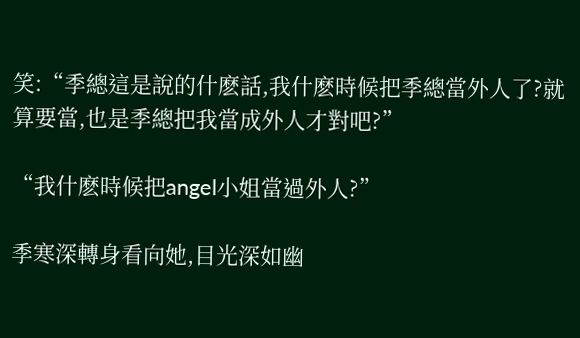笑:“季總這是說的什麽話,我什麽時候把季總當外人了?就算要當,也是季總把我當成外人才對吧?”

“我什麽時候把angel小姐當過外人?”

季寒深轉身看向她,目光深如幽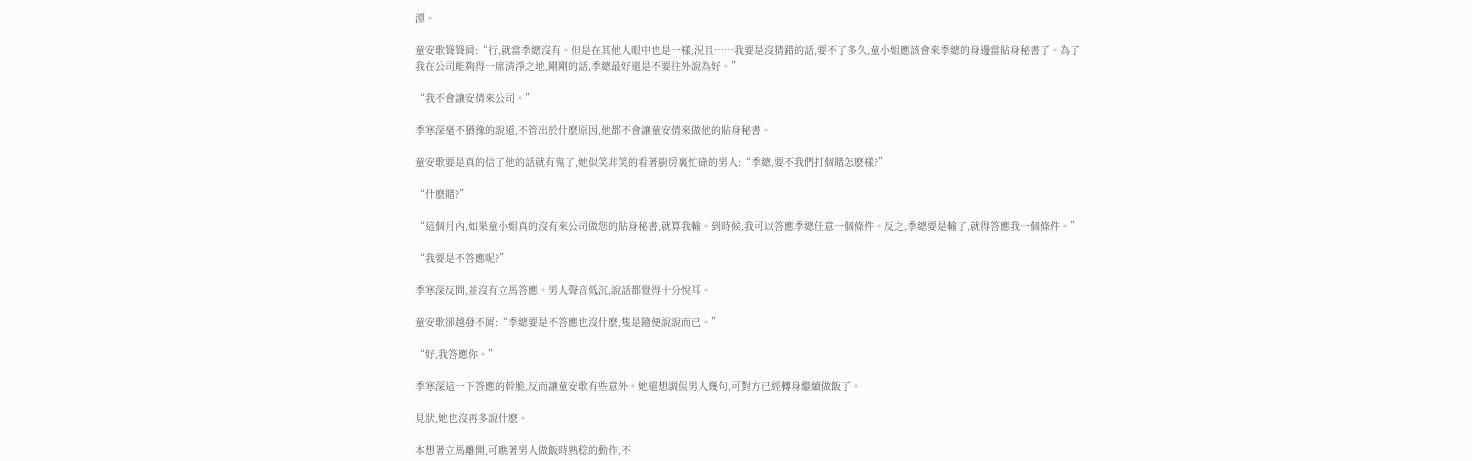潭。

童安歌聳聳肩:“行,就當季總沒有。但是在其他人眼中也是一樣,況且……我要是沒猜錯的話,要不了多久,童小姐應該會來季總的身邊當貼身秘書了。為了我在公司能夠得一席清淨之地,剛剛的話,季總最好還是不要往外說為好。”

“我不會讓安倩來公司。”

季寒深毫不猶豫的說道,不管出於什麽原因,他都不會讓童安倩來做他的貼身秘書。

童安歌要是真的信了他的話就有鬼了,她似笑非笑的看著廚房裏忙碌的男人:“季總,要不我們打個賭怎麽樣?”

“什麽賭?”

“這個月內,如果童小姐真的沒有來公司做您的貼身秘書,就算我輸。到時候,我可以答應季總任意一個條件。反之,季總要是輸了,就得答應我一個條件。”

“我要是不答應呢?”

季寒深反問,並沒有立馬答應。男人聲音低沉,說話都覺得十分悅耳。

童安歌卻越發不屑:“季總要是不答應也沒什麽,隻是隨便說說而已。”

“好,我答應你。”

季寒深這一下答應的幹脆,反而讓童安歌有些意外。她還想調侃男人幾句,可對方已經轉身繼續做飯了。

見狀,她也沒再多說什麽。

本想著立馬離開,可瞧著男人做飯時熟稔的動作,不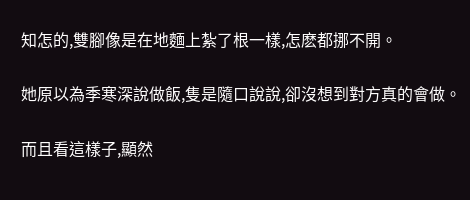知怎的,雙腳像是在地麵上紮了根一樣,怎麽都挪不開。

她原以為季寒深說做飯,隻是隨口說說,卻沒想到對方真的會做。

而且看這樣子,顯然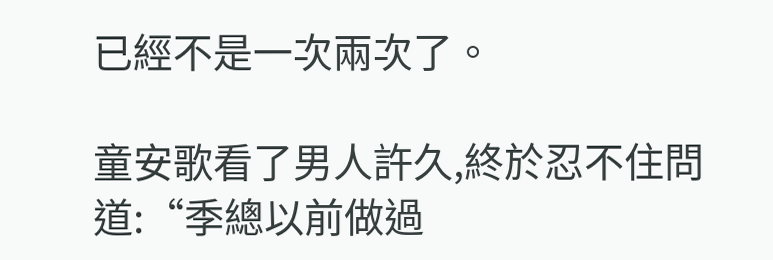已經不是一次兩次了。

童安歌看了男人許久,終於忍不住問道:“季總以前做過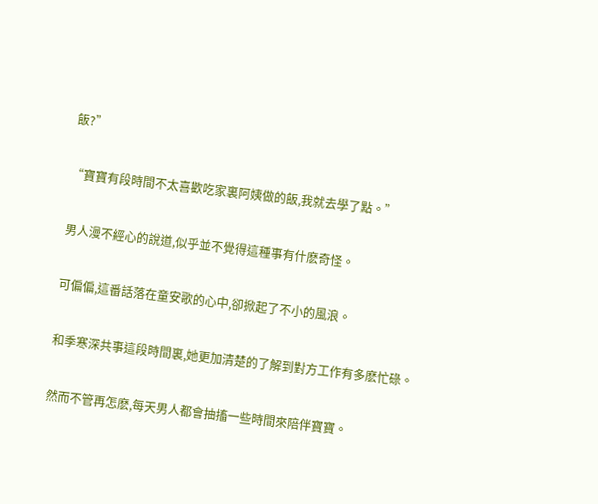飯?”

“寶寶有段時間不太喜歡吃家裏阿姨做的飯,我就去學了點。”

男人漫不經心的說道,似乎並不覺得這種事有什麽奇怪。

可偏偏,這番話落在童安歌的心中,卻掀起了不小的風浪。

和季寒深共事這段時間裏,她更加清楚的了解到對方工作有多麽忙碌。

然而不管再怎麽,每天男人都會抽搐一些時間來陪伴寶寶。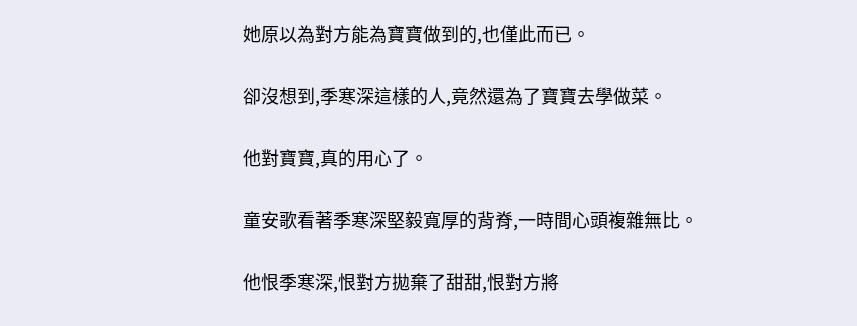她原以為對方能為寶寶做到的,也僅此而已。

卻沒想到,季寒深這樣的人,竟然還為了寶寶去學做菜。

他對寶寶,真的用心了。

童安歌看著季寒深堅毅寬厚的背脊,一時間心頭複雜無比。

他恨季寒深,恨對方拋棄了甜甜,恨對方將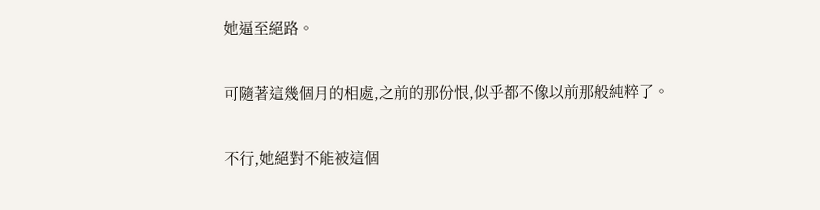她逼至絕路。

可隨著這幾個月的相處,之前的那份恨,似乎都不像以前那般純粹了。

不行,她絕對不能被這個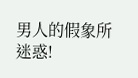男人的假象所迷惑!